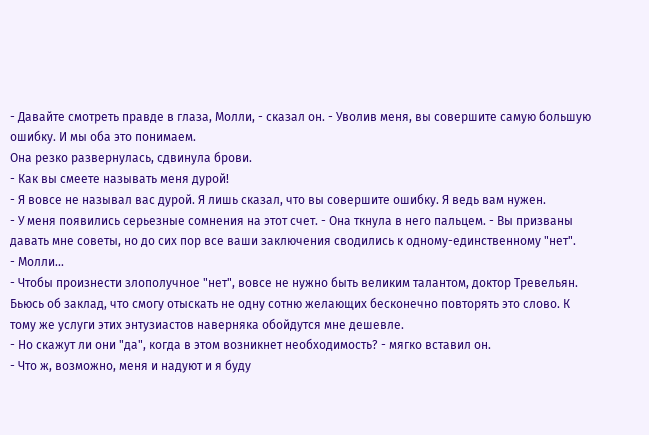- Давайте смотреть правде в глаза, Молли, - сказал он. - Уволив меня, вы совершите самую большую ошибку. И мы оба это понимаем.
Она резко развернулась, сдвинула брови.
- Как вы смеете называть меня дурой!
- Я вовсе не называл вас дурой. Я лишь сказал, что вы совершите ошибку. Я ведь вам нужен.
- У меня появились серьезные сомнения на этот счет. - Она ткнула в него пальцем. - Вы призваны давать мне советы, но до сих пор все ваши заключения сводились к одному-единственному "нет".
- Молли...
- Чтобы произнести злополучное "нет", вовсе не нужно быть великим талантом, доктор Тревельян. Бьюсь об заклад, что смогу отыскать не одну сотню желающих бесконечно повторять это слово. К тому же услуги этих энтузиастов наверняка обойдутся мне дешевле.
- Но скажут ли они "да", когда в этом возникнет необходимость? - мягко вставил он.
- Что ж, возможно, меня и надуют и я буду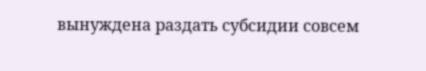вынуждена раздать субсидии совсем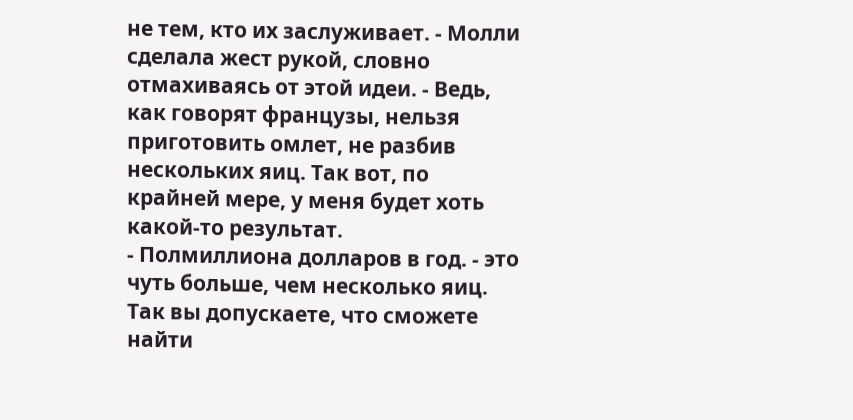не тем, кто их заслуживает. - Молли сделала жест рукой, словно отмахиваясь от этой идеи. - Ведь, как говорят французы, нельзя приготовить омлет, не разбив нескольких яиц. Так вот, по крайней мере, у меня будет хоть какой-то результат.
- Полмиллиона долларов в год. - это чуть больше, чем несколько яиц. Так вы допускаете, что сможете найти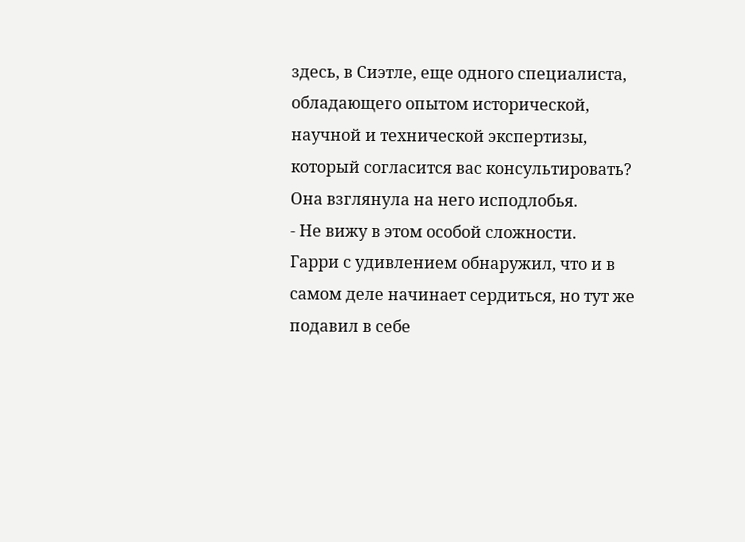здесь, в Сиэтле, еще одного специалиста, обладающего опытом исторической, научной и технической экспертизы, который согласится вас консультировать?
Она взглянула на него исподлобья.
- Не вижу в этом особой сложности.
Гарри с удивлением обнаружил, что и в самом деле начинает сердиться, но тут же подавил в себе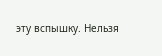эту вспышку. Нельзя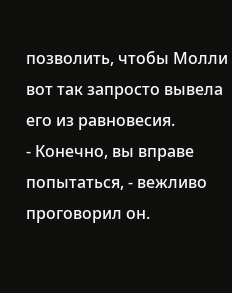позволить, чтобы Молли вот так запросто вывела его из равновесия.
- Конечно, вы вправе попытаться, - вежливо проговорил он.